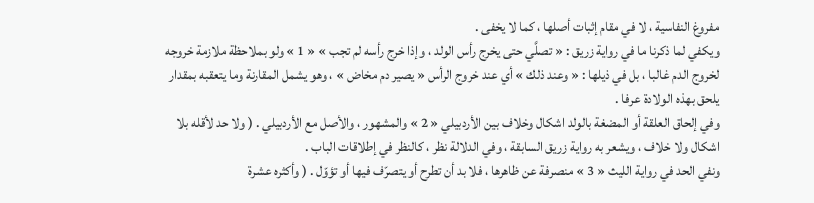مفروغ النفاسية ، لا في مقام إثبات أصلها ، كما لا يخفى .
ويكفي لما ذكرنا ما في رواية زريق : « تصلَّي حتى يخرج رأس الولد ، وإذا خرج رأسه لم تجب » « 1 » ولو بملاحظة ملازمة خروجه لخروج الدم غالبا ، بل في ذيلها : « وعند ذلك » أي عند خروج الرأس « يصير دم مخاض » ، وهو يشمل المقارنة وما يتعقبه بمقدار يلحق بهذه الولادة عرفا .
وفي إلحاق العلقة أو المضغة بالولد اشكال وخلاف بين الأردبيلي « 2 » والمشهور ، والأصل مع الأردبيلي . ( ولا حد لأقله بلا اشكال ولا خلاف ، ويشعر به رواية زريق السابقة ، وفي الدلالة نظر ، كالنظر في إطلاقات الباب .
ونفي الحد في رواية الليث « 3 » منصرفة عن ظاهرها ، فلا بد أن تطرح أو يتصرّف فيها أو تؤوّل . ( وأكثره عشرة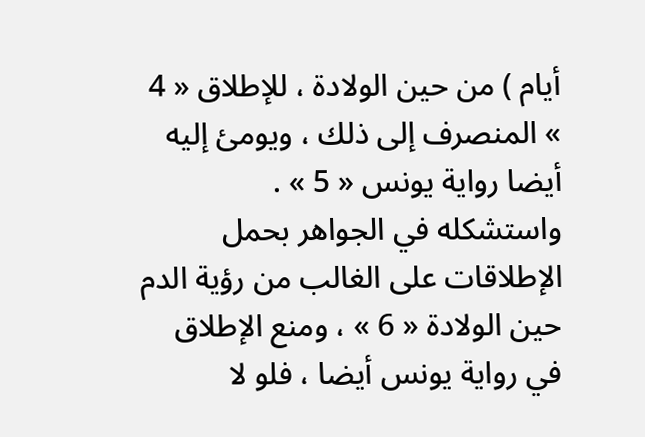أيام ) من حين الولادة ، للإطلاق « 4 » المنصرف إلى ذلك ، ويومئ إليه أيضا رواية يونس « 5 » .
واستشكله في الجواهر بحمل الإطلاقات على الغالب من رؤية الدم حين الولادة « 6 » ، ومنع الإطلاق في رواية يونس أيضا ، فلو لا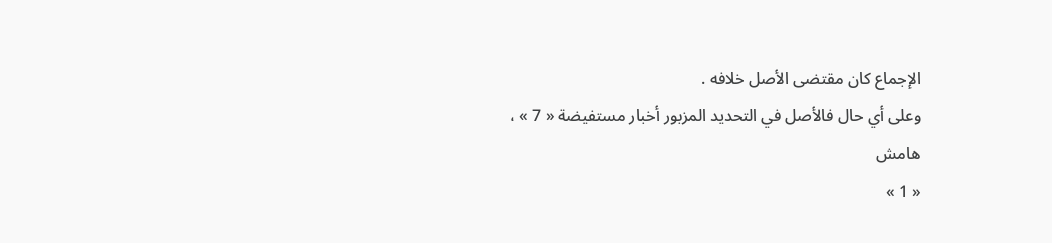الإجماع كان مقتضى الأصل خلافه .
وعلى أي حال فالأصل في التحديد المزبور أخبار مستفيضة « 7 » ،
هامش
« 1 »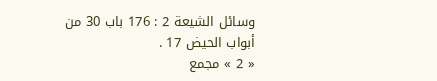وسائل الشيعة 2 : 176 باب 30 من أبواب الحيض 17 .
« 2 » مجمع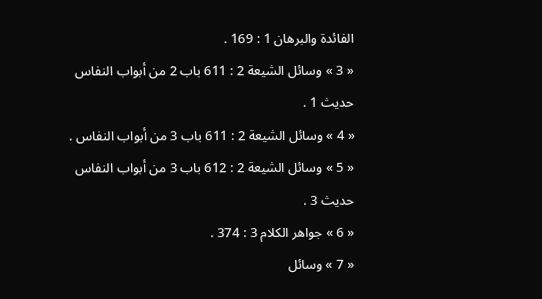الفائدة والبرهان 1 : 169 .
« 3 » وسائل الشيعة 2 : 611 باب 2 من أبواب النفاس حديث 1 .
« 4 » وسائل الشيعة 2 : 611 باب 3 من أبواب النفاس .
« 5 » وسائل الشيعة 2 : 612 باب 3 من أبواب النفاس حديث 3 .
« 6 » جواهر الكلام 3 : 374 .
« 7 » وسائل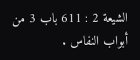الشيعة 2 : 611 باب 3 من أبواب النفاس .